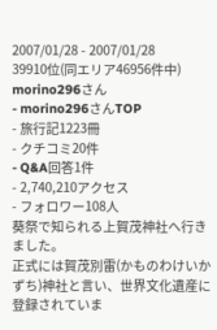2007/01/28 - 2007/01/28
39910位(同エリア46956件中)
morino296さん
- morino296さんTOP
- 旅行記1223冊
- クチコミ20件
- Q&A回答1件
- 2,740,210アクセス
- フォロワー108人
葵祭で知られる上賀茂神社へ行きました。
正式には賀茂別雷(かものわけいかずち)神社と言い、世界文化遺産に登録されていま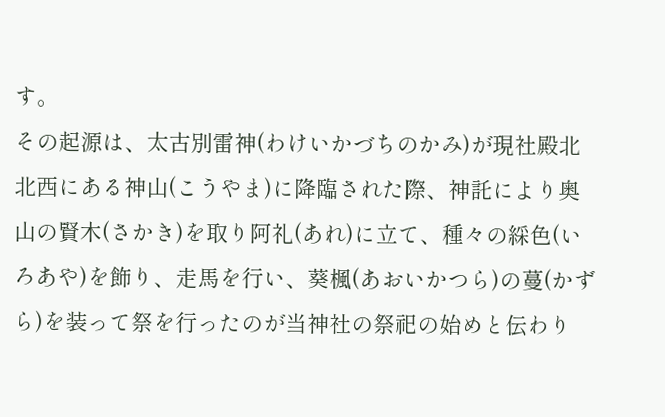す。
その起源は、太古別雷神(わけいかづちのかみ)が現社殿北北西にある神山(こうやま)に降臨された際、神託により奥山の賢木(さかき)を取り阿礼(あれ)に立て、種々の綵色(いろあや)を飾り、走馬を行い、葵楓(あおいかつら)の蔓(かずら)を装って祭を行ったのが当神社の祭祀の始めと伝わり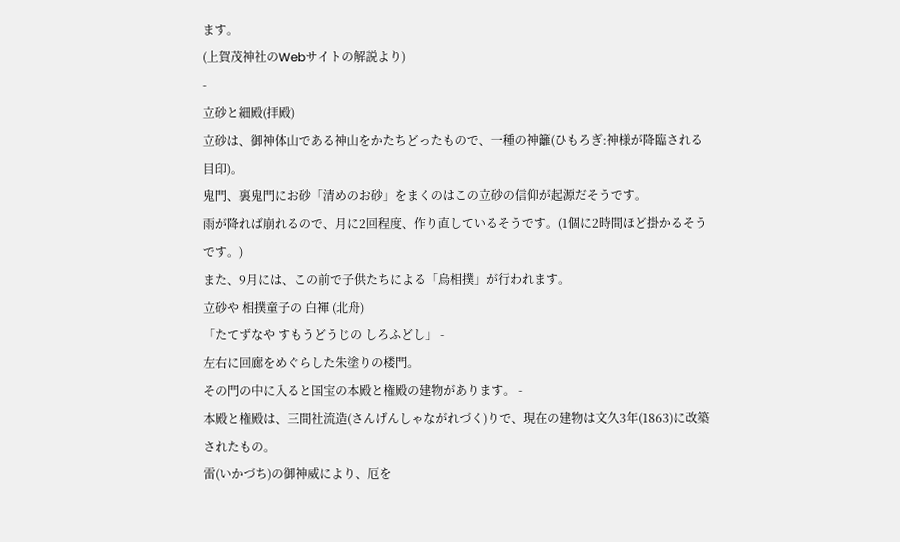ます。
(上賀茂神社のWebサイトの解説より)
-
立砂と細殿(拝殿)
立砂は、御神体山である神山をかたちどったもので、一種の神籬(ひもろぎ:神様が降臨される目印)。
鬼門、裏鬼門にお砂「清めのお砂」をまくのはこの立砂の信仰が起源だそうです。
雨が降れば崩れるので、月に2回程度、作り直しているそうです。(1個に2時間ほど掛かるそうです。)
また、9月には、この前で子供たちによる「烏相撲」が行われます。
立砂や 相撲童子の 白褌 (北舟)
「たてずなや すもうどうじの しろふどし」 -
左右に回廊をめぐらした朱塗りの楼門。
その門の中に入ると国宝の本殿と権殿の建物があります。 -
本殿と権殿は、三間社流造(さんげんしゃながれづく)りで、現在の建物は文久3年(1863)に改築されたもの。
雷(いかづち)の御神威により、厄を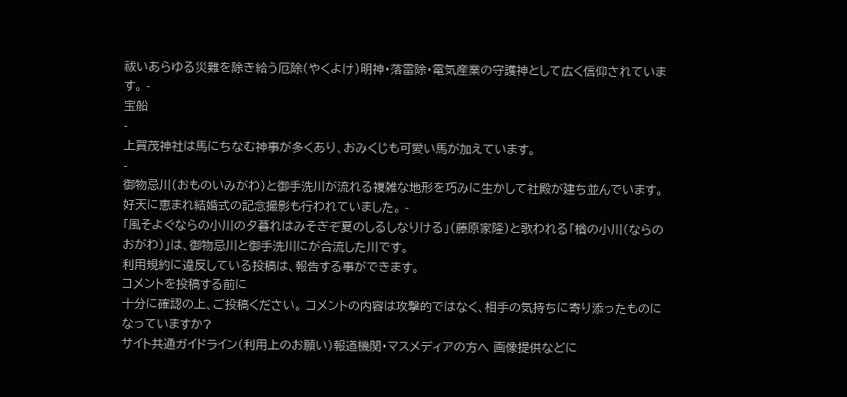祓いあらゆる災難を除き給う厄除(やくよけ)明神・落雷除・電気産業の守護神として広く信仰されています。 -
宝船
-
上賀茂神社は馬にちなむ神事が多くあり、おみくじも可愛い馬が加えています。
-
御物忌川(おものいみがわ)と御手洗川が流れる複雑な地形を巧みに生かして社殿が建ち並んでいます。
好天に恵まれ結婚式の記念撮影も行われていました。 -
「風そよぐならの小川の夕暮れはみそぎぞ夏のしるしなりける」(藤原家隆)と歌われる「楢の小川(ならのおがわ)」は、御物忌川と御手洗川にが合流した川です。
利用規約に違反している投稿は、報告する事ができます。
コメントを投稿する前に
十分に確認の上、ご投稿ください。 コメントの内容は攻撃的ではなく、相手の気持ちに寄り添ったものになっていますか?
サイト共通ガイドライン(利用上のお願い)報道機関・マスメディアの方へ 画像提供などに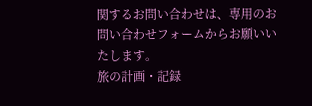関するお問い合わせは、専用のお問い合わせフォームからお願いいたします。
旅の計画・記録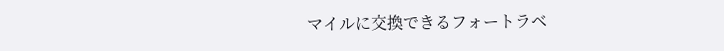マイルに交換できるフォートラベ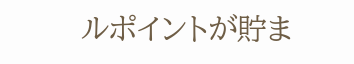ルポイントが貯ま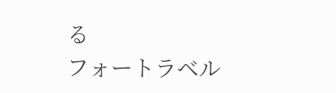る
フォートラベル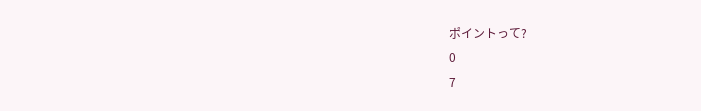ポイントって?
0
7